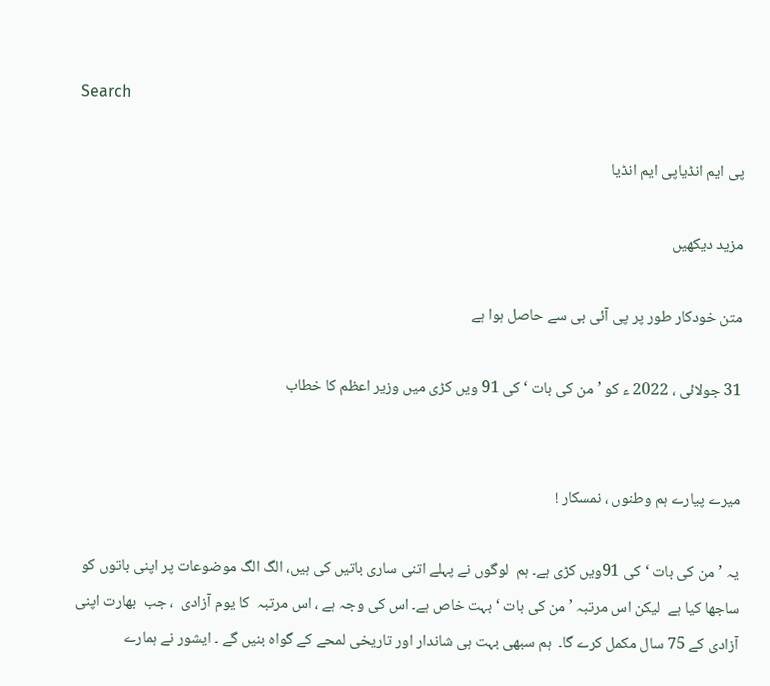Search

پی ایم انڈیاپی ایم انڈیا

مزید دیکھیں

متن خودکار طور پر پی آئی بی سے حاصل ہوا ہے

31 جولائی ، 2022 ء کو ’ من کی بات ‘ کی 91 ویں کڑی میں وزیر اعظم کا خطاب


میرے پیارے ہم وطنوں ، نمسکار !

یہ ’من کی بات ‘کی 91ویں کڑی ہے۔ ہم  لوگوں نے پہلے اتنی ساری باتیں کی ہیں، الگ الگ موضوعات پر اپنی باتوں کو ساجھا کیا ہے  لیکن اس مرتبہ ’ من کی بات ‘ بہت خاص ہے۔ اس کی وجہ ہے ، اس مرتبہ  کا یوم آزادی  ، جب  بھارت اپنی آزادی کے 75 سال مکمل کرے گا۔  ہم سبھی بہت ہی شاندار اور تاریخی لمحے کے گواہ بنیں گے ۔ ایشور نے ہمارے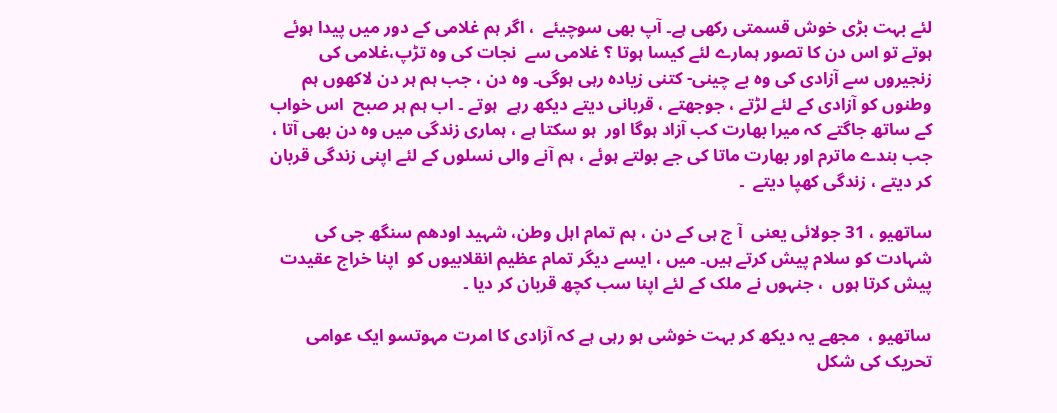لئے بہت بڑی خوش قسمتی رکھی ہے۔ آپ بھی سوچیئے  ، اگر ہم غلامی کے دور میں پیدا ہوئے  ہوتے تو اس دن کا تصور ہمارے لئے کیسا ہوتا ؟ غلامی سے  نجات کی وہ تڑپ،غلامی کی زنجیروں سے آزادی کی وہ بے چینی- کتنی زیادہ رہی ہوگی۔ وہ دن ، جب ہم ہر دن لاکھوں ہم وطنوں کو آزادی کے لئے لڑتے ، جوجھتے ، قربانی دیتے دیکھ رہے  ہوتے ۔ اب ہم ہر صبح  اس خواب کے ساتھ جاگتے کہ میرا بھارت کب آزاد ہوگا اور  ہو سکتا ہے ، ہماری زندگی میں وہ دن بھی آتا ، جب بندے ماترم اور بھارت ماتا کی جے بولتے ہوئے ، ہم آنے والی نسلوں کے لئے اپنی زندگی قربان کر دیتے ، زندگی کھپا دیتے  ۔

ساتھیو ، 31 جولائی یعنی  آ ج ہی کے دن ، ہم تمام اہل وطن، شہید اودھم سنگھ جی کی شہادت کو سلام پیش کرتے ہیں۔ میں ، ایسے دیگر تمام عظیم انقلابیوں کو  اپنا خراج عقیدت پیش کرتا ہوں  ، جنہوں نے ملک کے لئے اپنا سب کچھ قربان کر دیا ۔

ساتھیو ،  مجھے یہ دیکھ کر بہت خوشی ہو رہی ہے کہ آزادی کا امرت مہوتسو ایک عوامی تحریک کی شکل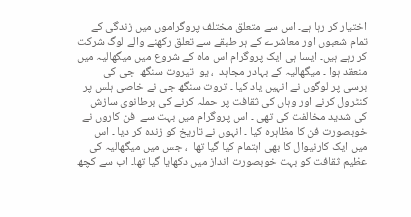اختیار کر رہا ہے۔ اس سے متعلق مختلف پروگراموں میں زندگی کے تمام شعبوں اور معاشرے کے ہر طبقے سے تعلق رکھنے والے لوگ شرکت کر رہے ہیں۔ ایسا ہی ایک پروگرام اس ماہ کے شروع میں میگھالیہ میں  منعقد ہوا ۔ میگھالیہ کے بہادر مجاہد  ، یو  تیروت سنگھ  جی کی برسی پر لوگوں نے انہیں یاد کیا ۔ تروت سنگھ جی نے خاصی ہلس پر کنٹرول کرنے اور وہاں کی ثقافت پر حملہ کرنے کی برطانوی سازش کی شدید مخالفت کی تھی ۔ اس پروگرام میں بہت سے  فن کاروں نے  خوبصورت فن کا مظاہرہ کیا ۔ انہوں نے تاریخ کو زندہ کر دیا ۔ اس میں ایک کارنیوال کا بھی اہتمام کیا گیا تھا  ، جس میں میگھالیہ کی عظیم ثقافت کو بہت خوبصورت انداز میں دکھایا گیا تھا۔ اب سے کچھ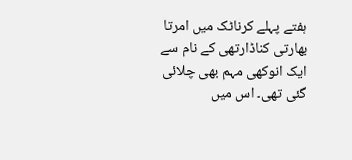ہفتے پہلے کرناٹک میں امرتا بھارتی کناڈارتھی کے نام سے ایک انوکھی مہم بھی چلائی گئی تھی۔ اس میں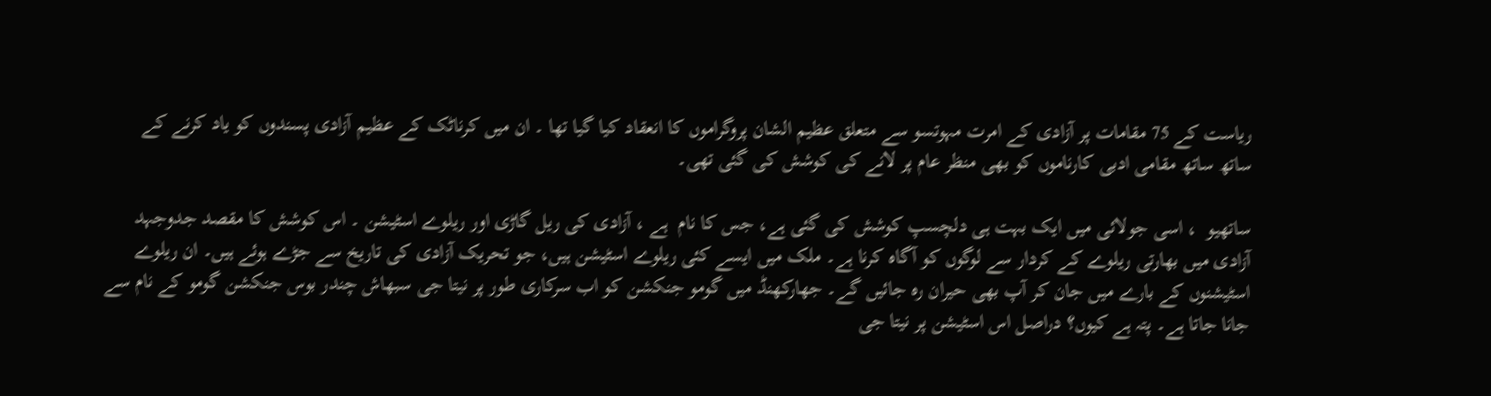ریاست کے 75 مقامات پر آزادی کے امرت مہوتسو سے متعلق عظیم الشان پروگراموں کا انعقاد کیا گیا تھا ۔ ان میں کرناٹک کے عظیم آزادی پسندوں کو یاد کرنے کے ساتھ ساتھ مقامی ادبی کارناموں کو بھی منظر عام پر لانے کی کوشش کی گئی تھی۔

ساتھیو  ، اسی جولائی میں ایک بہت ہی دلچسپ کوشش کی گئی ہے، جس کا نام  ہے ، آزادی کی ریل گاڑی اور ریلوے اسٹیشن ۔ اس کوشش کا مقصد جدوجہد آزادی میں بھارتی ریلوے کے کردار سے لوگوں کو آگاہ کرنا ہے۔ ملک میں ایسے کئی ریلوے اسٹیشن ہیں، جو تحریک آزادی کی تاریخ سے جڑے ہوئے ہیں۔ ان ریلوے اسٹیشنوں کے بارے میں جان کر آپ بھی حیران رہ جائیں گے۔ جھارکھنڈ میں گومو جنکشن کو اب سرکاری طور پر نیتا جی سبھاش چندر بوس جنکشن گومو کے نام سے جانا جاتا ہے۔ پتہ ہے کیوں؟ دراصل اس اسٹیشن پر نیتا جی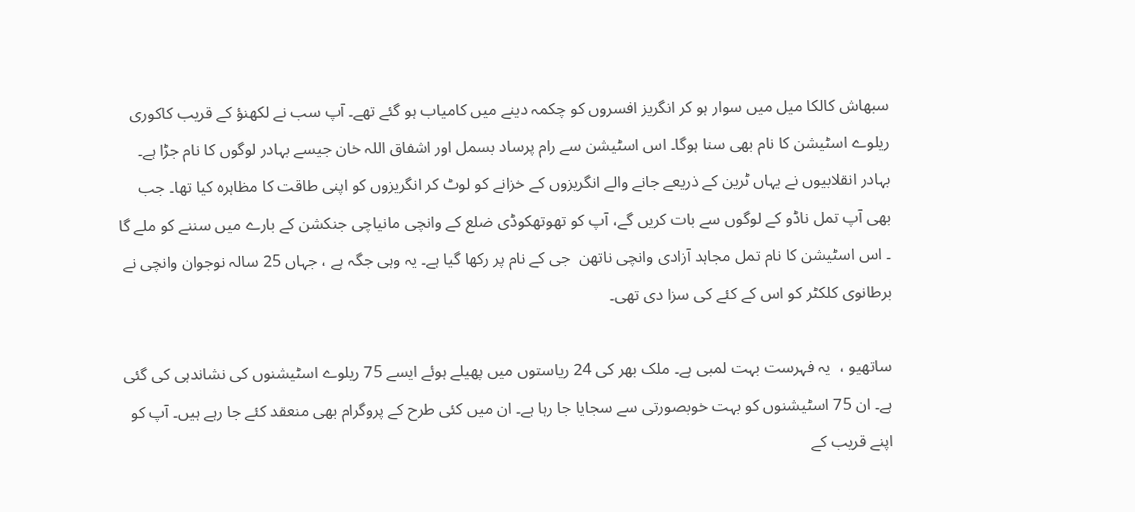سبھاش کالکا میل میں سوار ہو کر انگریز افسروں کو چکمہ دینے میں کامیاب ہو گئے تھے۔ آپ سب نے لکھنؤ کے قریب کاکوری ریلوے اسٹیشن کا نام بھی سنا ہوگا۔ اس اسٹیشن سے رام پرساد بسمل اور اشفاق اللہ خان جیسے بہادر لوگوں کا نام جڑا ہے۔ بہادر انقلابیوں نے یہاں ٹرین کے ذریعے جانے والے انگریزوں کے خزانے کو لوٹ کر انگریزوں کو اپنی طاقت کا مظاہرہ کیا تھا۔ جب بھی آپ تمل ناڈو کے لوگوں سے بات کریں گے، آپ کو تھوتھکوڈی ضلع کے وانچی مانیاچی جنکشن کے بارے میں سننے کو ملے گا ۔ اس اسٹیشن کا نام تمل مجاہد آزادی وانچی ناتھن  جی کے نام پر رکھا گیا ہے۔ یہ وہی جگہ ہے ، جہاں 25 سالہ نوجوان وانچی نے برطانوی کلکٹر کو اس کے کئے کی سزا دی تھی۔

ساتھیو ،  یہ فہرست بہت لمبی ہے۔ ملک بھر کی 24 ریاستوں میں پھیلے ہوئے ایسے 75 ریلوے اسٹیشنوں کی نشاندہی کی گئی ہے۔ ان 75 اسٹیشنوں کو بہت خوبصورتی سے سجایا جا رہا ہے۔ ان میں کئی طرح کے پروگرام بھی منعقد کئے جا رہے ہیں۔ آپ کو اپنے قریب کے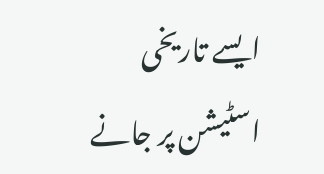ایسے تاریخی اسٹیشن پر جانے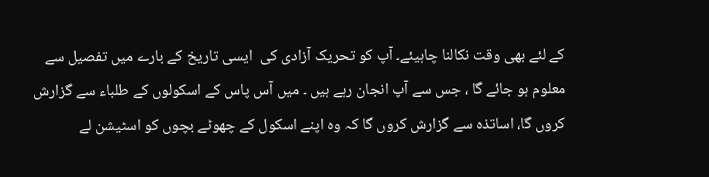کے لئے بھی وقت نکالنا چاہیئے۔ آپ کو تحریک آزادی کی  ایسی تاریخ کے بارے میں تفصیل سے معلوم ہو جائے گا ، جس سے آپ انجان رہے ہیں ۔ میں آس پاس کے اسکولوں کے طلباء سے گزارش کروں گا، اساتذہ سے گزارش کروں گا کہ وہ اپنے اسکول کے چھوٹے بچوں کو اسٹیشن لے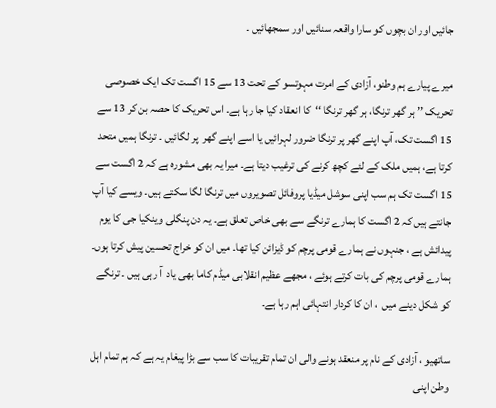جائیں اور ان بچوں کو سارا واقعہ سنائیں اور سمجھائیں ۔

میرے پیارے ہم وطنو، آزادی کے امرت مہوتسو کے تحت 13 سے 15 اگست تک ایک خصوصی تحریک ’’ ہر گھر ترنگا، ہر گھر ترنگا ‘‘  کا انعقاد کیا جا رہا ہے۔ اس تحریک کا حصہ بن کر 13 سے 15 اگست تک، آپ اپنے گھر پر ترنگا ضرور لہرائیں یا اسے اپنے گھر  پر لگائیں ۔ ترنگا ہمیں متحد کرتا ہے، ہمیں ملک کے لئے کچھ کرنے کی ترغیب دیتا ہے۔ میرا یہ بھی مشورہ ہے کہ 2 اگست سے 15 اگست تک ہم سب اپنی سوشل میڈیا پروفائل تصویروں میں ترنگا لگا سکتے ہیں۔ ویسے کیا آپ جانتے ہیں کہ 2 اگست کا ہمارے ترنگے سے بھی خاص تعلق ہے۔ یہ دن پنگلی وینکیا جی کا یوم پیدائش ہے ، جنہوں نے ہمارے قومی پرچم کو ڈیزائن کیا تھا۔ میں ان کو خراج تحسین پیش کرتا ہوں۔ ہمارے قومی پرچم کی بات کرتے ہوئے ، مجھے عظیم انقلابی میڈم کاما بھی یاد  آ رہی ہیں ۔ ترنگے کو شکل دینے میں  ، ان کا کردار انتہائی اہم رہا ہے۔

ساتھیو ، آزادی کے نام پر منعقد ہونے والی ان تمام تقریبات کا سب سے بڑا پیغام یہ ہے کہ ہم تمام اہل وطن اپنی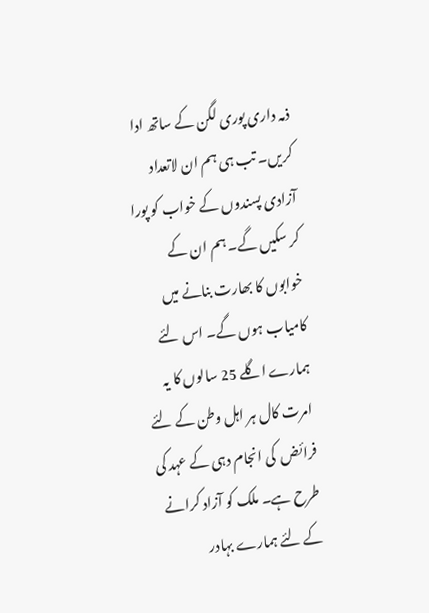ذمہ داری پوری لگن کے ساتھ ادا کریں۔ تب ہی ہم ان لاتعداد آزادی پسندوں کے خواب کو پورا کر سکیں گے۔ ہم ان کے خوابوں کا بھارت بنانے میں کامیاب ہوں گے۔ اس لئے ہمارے اگلے 25 سالوں کا یہ امرت کال ہر اہل وطن کے لئے فرائض  کی انجام دہی کے عہد کی طرح ہے۔ ملک کو آزاد کرانے کے لئے ہمارے بہادر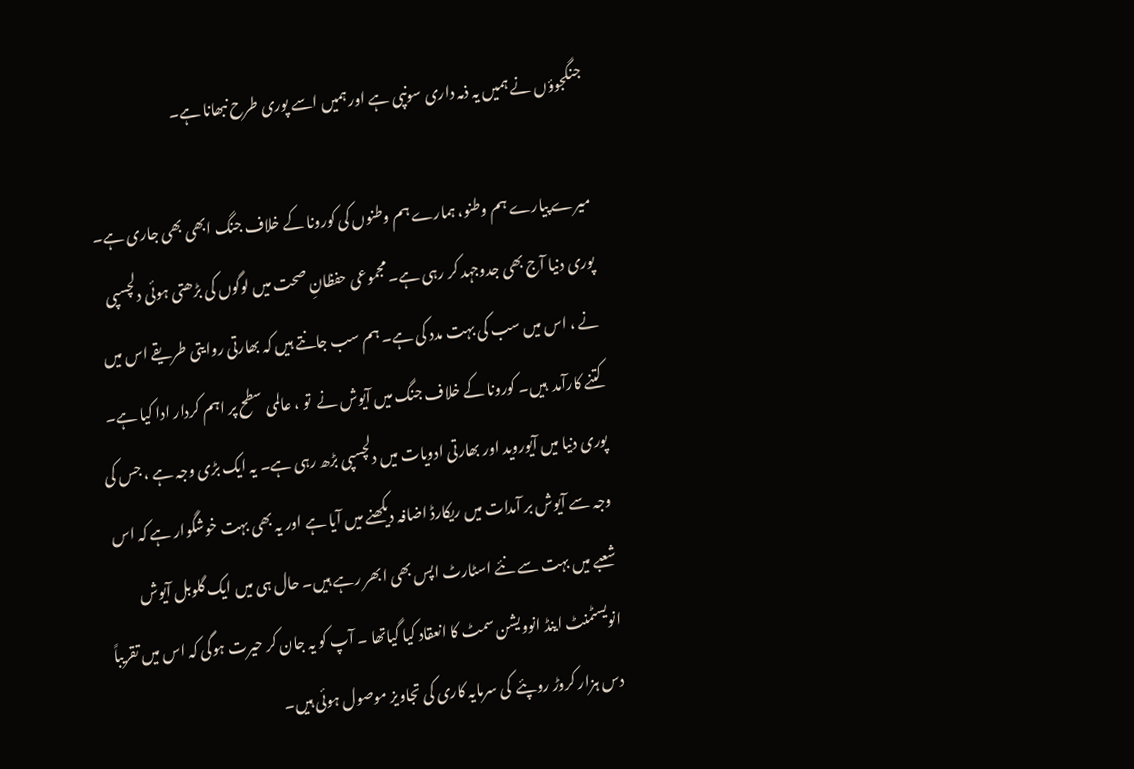جنگجوؤں نے ہمیں یہ ذمہ داری سونپی ہے اور ہمیں اسے پوری طرح نبھانا ہے۔

میرے پیارے ہم وطنو، ہمارے ہم وطنوں کی کورونا کے خلاف جنگ ابھی بھی جاری ہے۔ پوری دنیا آج بھی جدوجہد کر رہی ہے۔ مجموعی حفظانِ صحت میں لوگوں کی بڑھتی ہوئی دلچسپی نے ، اس میں سب کی بہت مدد کی ہے۔ ہم سب جانتے ہیں کہ بھارتی روایتی طریقے اس میں کتنے کارآمد  ہیں۔ کورونا کے خلاف جنگ میں آیوش نے  تو ، عالمی سطح پر اہم کردار ادا کیا ہے۔ پوری دنیا میں آیوروید اور بھارتی ادویات میں دلچسپی بڑھ رہی ہے۔ یہ ایک بڑی وجہ ہے ، جس کی وجہ سے آیوش بر آمدات میں ریکارڈ اضافہ دیکھنے میں آیا ہے اور یہ بھی بہت خوشگوار ہے کہ اس شعبے میں بہت سے نئے اسٹارٹ اپس بھی ابھر رہے ہیں۔ حال ہی میں ایک گلوبل آیوش انویسٹمنٹ اینڈ انوویشن سمٹ کا انعقاد کیا گیاتھا ۔ آپ کو یہ جان کر حیرت ہوگی کہ اس میں تقریباً دس ہزار کروڑ روپئے  کی سرمایہ کاری کی تجاویز موصول ہوئی ہیں۔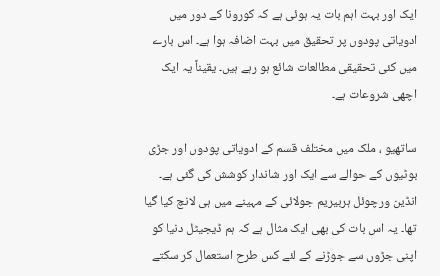ایک اور بہت اہم بات یہ ہوئی ہے کہ کورونا کے دور میں ادویاتی پودوں پر تحقیق میں بہت اضافہ ہوا ہے۔ اس بارے میں کئی تحقیقی مطالعات شائع ہو رہے ہیں۔ یقیناً یہ ایک اچھی شروعات ہے۔

ساتھیو ، ملک میں مختلف قسم کے ادویاتی پودوں اور جڑی بوٹیوں کے حوالے سے ایک اور شاندار کوشش کی گئی ہے۔ انڈین ورچوئل ہربیریم جولائی کے مہینے میں ہی لانچ کیا گیا تھا۔ یہ اس بات کی بھی ایک مثال ہے کہ ہم ڈیجیٹل دنیا کو اپنی جڑوں سے جوڑنے کے لئے کس طرح استعمال کر سکتے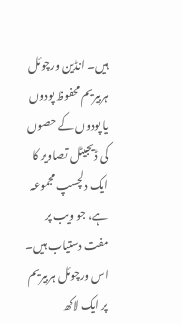ہیں۔ انڈین ورچوئل ہربیریم محفوظ پودوں یا پودوں کے حصوں کی ڈیجیٹل تصاویر کا ایک دلچسپ مجموعہ ہے، جو ویب پر مفت دستیاب ہیں۔ اس ورچوئل ہربیریم پر ایک لاکھ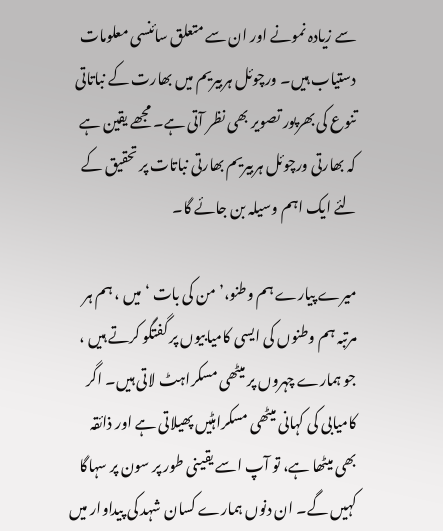سے زیادہ نمونے اور ان سے متعلق سائنسی معلومات دستیاب ہیں۔ ورچوئل ہربیریم میں بھارت کے نباتاتی تنوع کی بھرپور تصویر بھی نظر آتی ہے۔ مجھے یقین ہے کہ بھارتی ورچوئل ہربیریم بھارتی نباتات پر تحقیق کے لئے ایک اہم وسیلہ بن جائے گا۔

میرے پیارے ہم وطنو،’من کی بات ‘میں ، ہم ہر مرتبہ ہم وطنوں کی ایسی کامیابیوں پر گفتگو کرتے ہیں ، جو ہمارے چہروں پر میٹھی مسکراہٹ لاتی ہیں۔ اگر کامیابی کی کہانی میٹھی مسکراہٹیں پھیلاتی ہے اور ذائقہ بھی میٹھا ہے، تو آپ اسے یقینی طور پر سون پر سہاگا کہیں گے۔ ان دنوں ہمارے کسان شہد کی پیداوار میں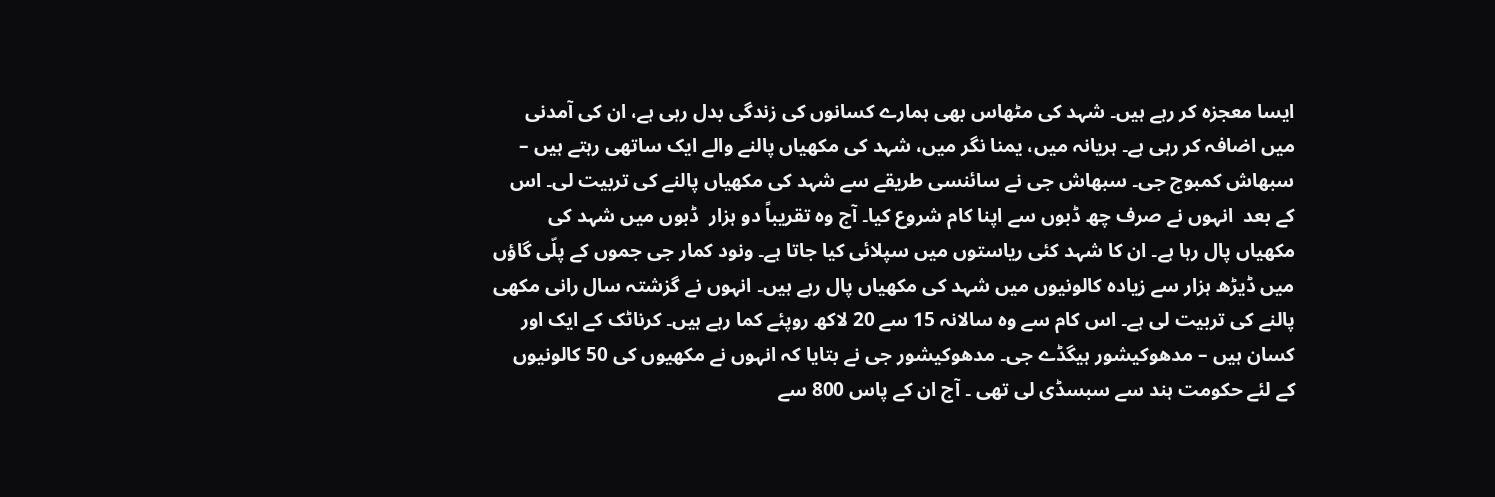ایسا معجزہ کر رہے ہیں۔ شہد کی مٹھاس بھی ہمارے کسانوں کی زندگی بدل رہی ہے، ان کی آمدنی میں اضافہ کر رہی ہے۔ ہریانہ میں، یمنا نگر میں، شہد کی مکھیاں پالنے والے ایک ساتھی رہتے ہیں – سبھاش کمبوج جی۔ سبھاش جی نے سائنسی طریقے سے شہد کی مکھیاں پالنے کی تربیت لی۔ اس کے بعد  انہوں نے صرف چھ ڈبوں سے اپنا کام شروع کیا۔ آج وہ تقریباً دو ہزار  ڈبوں میں شہد کی مکھیاں پال رہا ہے۔ ان کا شہد کئی ریاستوں میں سپلائی کیا جاتا ہے۔ ونود کمار جی جموں کے پلّی گاؤں میں ڈیڑھ ہزار سے زیادہ کالونیوں میں شہد کی مکھیاں پال رہے ہیں۔ انہوں نے گزشتہ سال رانی مکھی پالنے کی تربیت لی ہے۔ اس کام سے وہ سالانہ 15 سے 20 لاکھ روپئے کما رہے ہیں۔ کرناٹک کے ایک اور کسان ہیں – مدھوکیشور ہیگڈے جی۔ مدھوکیشور جی نے بتایا کہ انہوں نے مکھیوں کی 50 کالونیوں کے لئے حکومت ہند سے سبسڈی لی تھی ۔ آج ان کے پاس 800 سے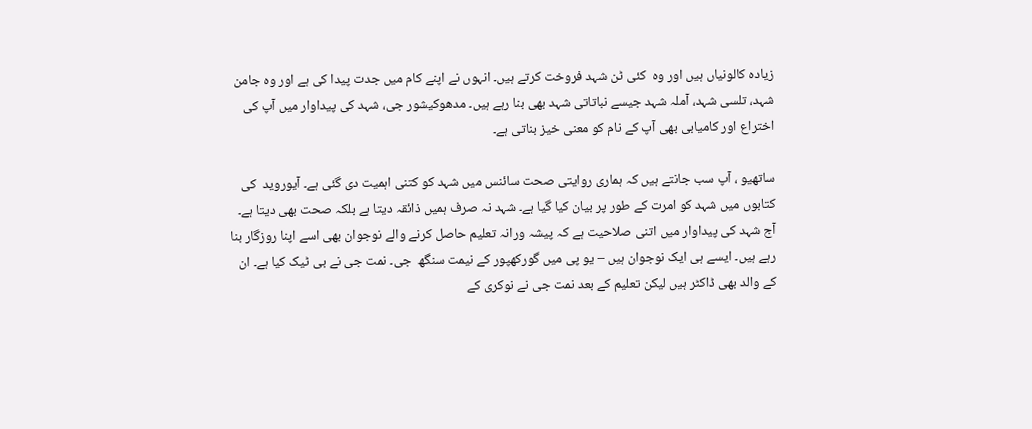زیادہ کالونیاں ہیں اور وہ  کئی ٹن شہد فروخت کرتے ہیں۔ انہوں نے اپنے کام میں جدت پیدا کی ہے اور وہ جامن شہد، تلسی شہد، آملہ شہد جیسے نباتاتی شہد بھی بنا رہے ہیں۔ مدھوکیشور جی، شہد کی پیداوار میں آپ کی اختراع اور کامیابی بھی آپ کے نام کو معنی خیز بناتی ہے۔

ساتھیو ، آپ سب جانتے ہیں کہ ہماری روایتی صحت سائنس میں شہد کو کتنی اہمیت دی گئی ہے۔ آیوروید  کی کتابوں میں شہد کو امرت کے طور پر بیان کیا گیا ہے۔ شہد نہ صرف ہمیں ذائقہ دیتا ہے بلکہ صحت بھی دیتا ہے۔ آج شہد کی پیداوار میں اتنی صلاحیت ہے کہ پیشہ ورانہ تعلیم حاصل کرنے والے نوجوان بھی اسے اپنا روزگار بنا رہے ہیں۔ ایسے ہی ایک نوجوان ہیں – یو پی میں گورکھپور کے نیمت سنگھ  جی۔ نمت جی نے بی ٹیک کیا ہے۔ ان کے والد بھی ڈاکٹر ہیں لیکن تعلیم کے بعد نمت جی نے نوکری کے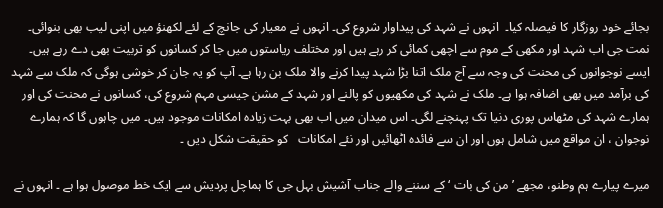بجائے خود روزگار کا فیصلہ کیا۔  انہوں نے شہد کی پیداوار شروع کی۔ انہوں نے معیار کی جانچ کے لئے لکھنؤ میں اپنی لیب بھی بنوائی۔ نمت جی اب شہد اور مکھی کے موم سے اچھی کمائی کر رہے ہیں اور مختلف ریاستوں میں جا کر کسانوں کو تربیت بھی دے رہے ہیں۔ ایسے نوجوانوں کی محنت کی وجہ سے آج ملک اتنا بڑا شہد پیدا کرنے والا ملک بن رہا ہے۔ آپ کو یہ جان کر خوشی ہوگی کہ ملک سے شہد کی برآمد میں بھی اضافہ ہوا ہے۔ ملک نے شہد کی مکھیوں کو پالنے اور شہد کے مشن جیسی مہم شروع کی، کسانوں نے محنت کی اور ہمارے شہد کی مٹھاس پوری دنیا تک پہنچنے لگی۔ اس میدان میں اب بھی بہت زیادہ امکانات موجود ہیں۔ میں چاہوں گا کہ ہمارے نوجوان ، ان مواقع میں شامل ہوں اور ان سے فائدہ اٹھائیں اور نئے امکانات   کو حقیقت شکل دیں ۔

میرے پیارے ہم وطنو، مجھے ’من کی بات ‘ کے سننے والے جناب آشیش بہل جی کا ہماچل پردیش سے ایک خط موصول ہوا ہے ۔ انہوں نے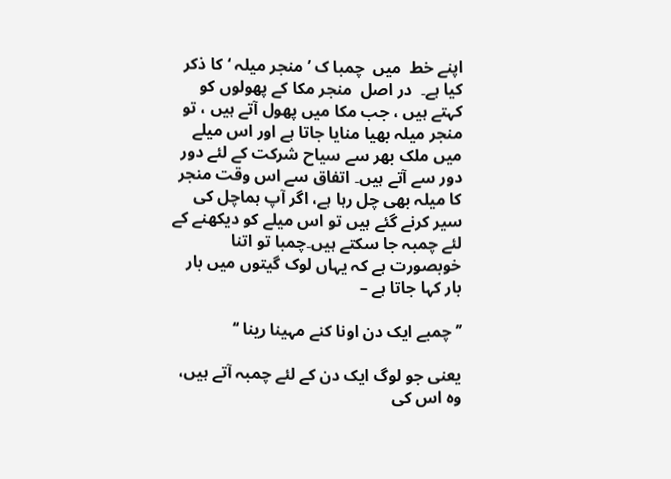اپنے خط  میں  چمبا ک ’ منجر میلہ ‘کا ذکر کیا ہے۔  در اصل  منجر مکا کے پھولوں کو کہتے ہیں ، جب مکا میں پھول آتے ہیں ، تو منجر میلہ بھیا منایا جاتا ہے اور اس میلے میں ملک بھر سے سیاح شرکت کے لئے دور دور سے آتے ہیں۔ اتفاق سے اس وقت منجر کا میلہ بھی چل رہا ہے، اگر آپ ہماچل کی سیر کرنے گئے ہیں تو اس میلے کو دیکھنے کے لئے چمبہ جا سکتے ہیں۔چمبا تو اتنا خوبصورت ہے کہ یہاں لوک گیتوں میں بار بار کہا جاتا ہے –

’’ چمبے ایک دن اونا کنے مہینا رینا ‘‘

یعنی جو لوگ ایک دن کے لئے چمبہ آتے ہیں، وہ اس کی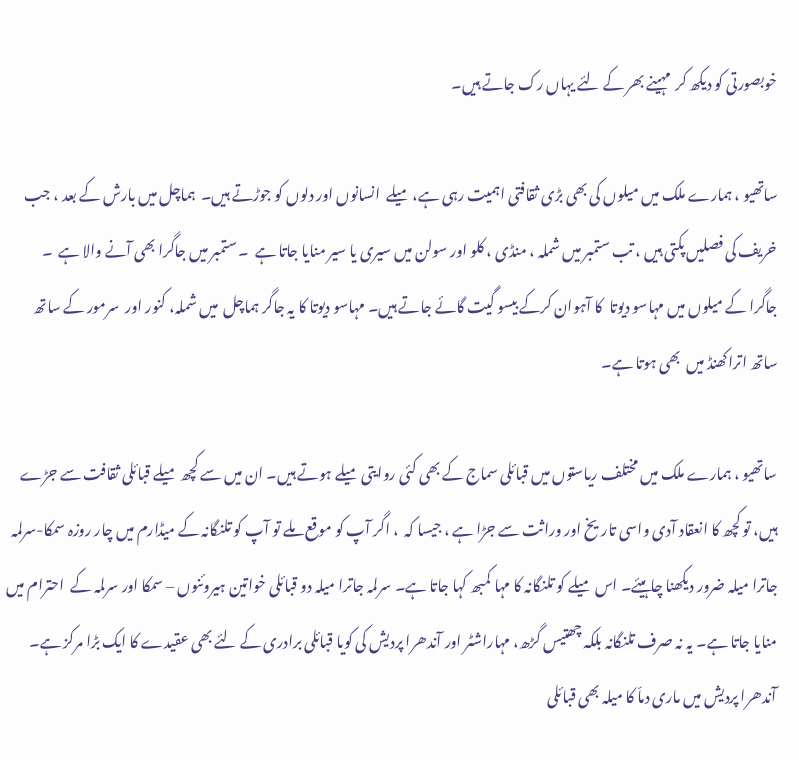خوبصورتی کو دیکھ کر  مہینے بھر کے لئے یہاں رک جاتے ہیں۔

ساتھیو ، ہمارے ملک میں میلوں کی بھی بڑی ثقافتی اہمیت رہی ہے، میلے  انسانوں اور دلوں کو جوڑتے ہیں۔  ہماچل میں بارش کے بعد ، جب خریف کی فصلیں پکتی ہیں ، تب ستمبر میں شملہ ، منڈی ، کلو اور سولن میں سیری یا سیر منایا جاتا ہے  ۔ ستمبر میں جاگرا بھی آنے والا ہے  ۔ جاگرا کے میلوں میں مہاسو دیوتا  کا آہوان کرکے بیسو گیت گائے جاتے ہیں۔ مہاسو دیوتا کا یہ جاگر ہماچل  میں شملہ، کنور اور  سرمور کے ساتھ ساتھ اتراکھنڈ میں  بھی ہوتا ہے۔

ساتھیو ، ہمارے ملک میں مختلف ریاستوں میں قبائلی سماج کے بھی کئی روایتی میلے ہوتے ہیں۔ ان میں سے کچھ میلے قبائلی ثقافت سے جڑے ہیں، تو کچھ کا انعقاد آدی واسی تاریخ اور وراثت سے جڑا ہے ، جیسا کہ  ، اگر آپ کو موقع ملے تو آپ کو تلنگانہ کے میڈارم میں چار روزہ سمکا-سرلمہ جاترا میلہ ضرور دیکھنا چاہیئے۔ اس میلے کو تلنگانہ کا مہا کمبھ کہا جاتا ہے۔ سرلمہ جاترا میلہ دو قبائلی خواتین ہیروئنوں – سمکا اور سرلمہ کے  احترام میں منایا جاتا ہے۔ یہ نہ صرف تلنگانہ بلکہ چھتیس گڑھ، مہاراشٹر اور آندھرا پردیش کی کویا قبائلی برادری کے لئے بھی عقیدے کا ایک بڑا مرکز ہے۔ آندھرا پردیش میں ماری دماّ کا میلہ بھی قبائلی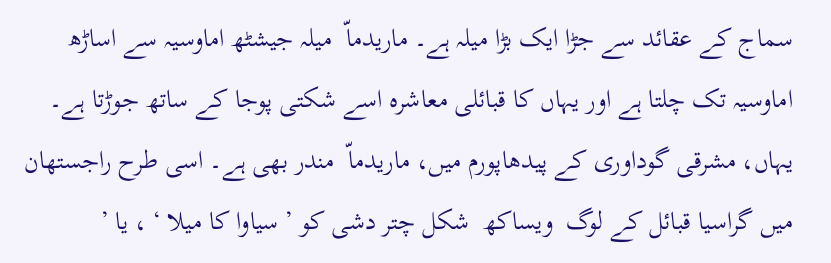سماج کے عقائد سے جڑا ایک بڑا میلہ ہے۔ ماریدماّ  میلہ جیشٹھ اماوسیہ سے اساڑھ اماوسیہ تک چلتا ہے اور یہاں کا قبائلی معاشرہ اسے شکتی پوجا کے ساتھ جوڑتا ہے۔ یہاں، مشرقی گوداوری کے پیدھاپورم میں، ماریدماّ  مندر بھی ہے۔ اسی طرح راجستھان میں گراسیا قبائل کے لوگ  ویساکھ  شکل چتر دشی کو ’ سیاوا کا میلا ‘ ، یا ’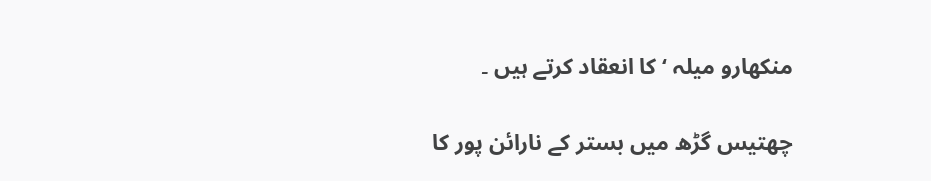منکھارو میلہ ‘ کا انعقاد کرتے ہیں ۔

چھتیس گڑھ میں بستر کے نارائن پور کا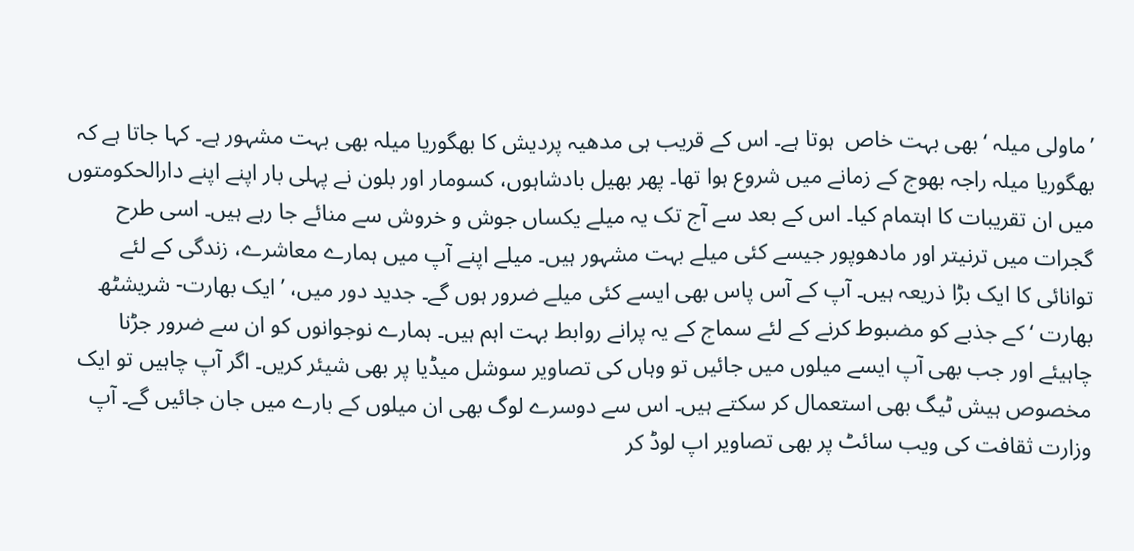’ماولی میلہ ‘ بھی بہت خاص  ہوتا ہے۔ اس کے قریب ہی مدھیہ پردیش کا بھگوریا میلہ بھی بہت مشہور ہے۔ کہا جاتا ہے کہ بھگوریا میلہ راجہ بھوج کے زمانے میں شروع ہوا تھا۔ پھر بھیل بادشاہوں، کسومار اور بلون نے پہلی بار اپنے اپنے دارالحکومتوں میں ان تقریبات کا اہتمام کیا۔ اس کے بعد سے آج تک یہ میلے یکساں جوش و خروش سے منائے جا رہے ہیں۔ اسی طرح  گجرات میں ترنیتر اور مادھوپور جیسے کئی میلے بہت مشہور ہیں۔ میلے اپنے آپ میں ہمارے معاشرے، زندگی کے لئے توانائی کا ایک بڑا ذریعہ ہیں۔ آپ کے آس پاس بھی ایسے کئی میلے ضرور ہوں گے۔ جدید دور میں، ’ایک بھارت- شریشٹھ بھارت ‘ کے جذبے کو مضبوط کرنے کے لئے سماج کے یہ پرانے روابط بہت اہم ہیں۔ ہمارے نوجوانوں کو ان سے ضرور جڑنا چاہیئے اور جب بھی آپ ایسے میلوں میں جائیں تو وہاں کی تصاویر سوشل میڈیا پر بھی شیئر کریں۔ اگر آپ چاہیں تو ایک مخصوص ہیش ٹیگ بھی استعمال کر سکتے ہیں۔ اس سے دوسرے لوگ بھی ان میلوں کے بارے میں جان جائیں گے۔ آپ وزارت ثقافت کی ویب سائٹ پر بھی تصاویر اپ لوڈ کر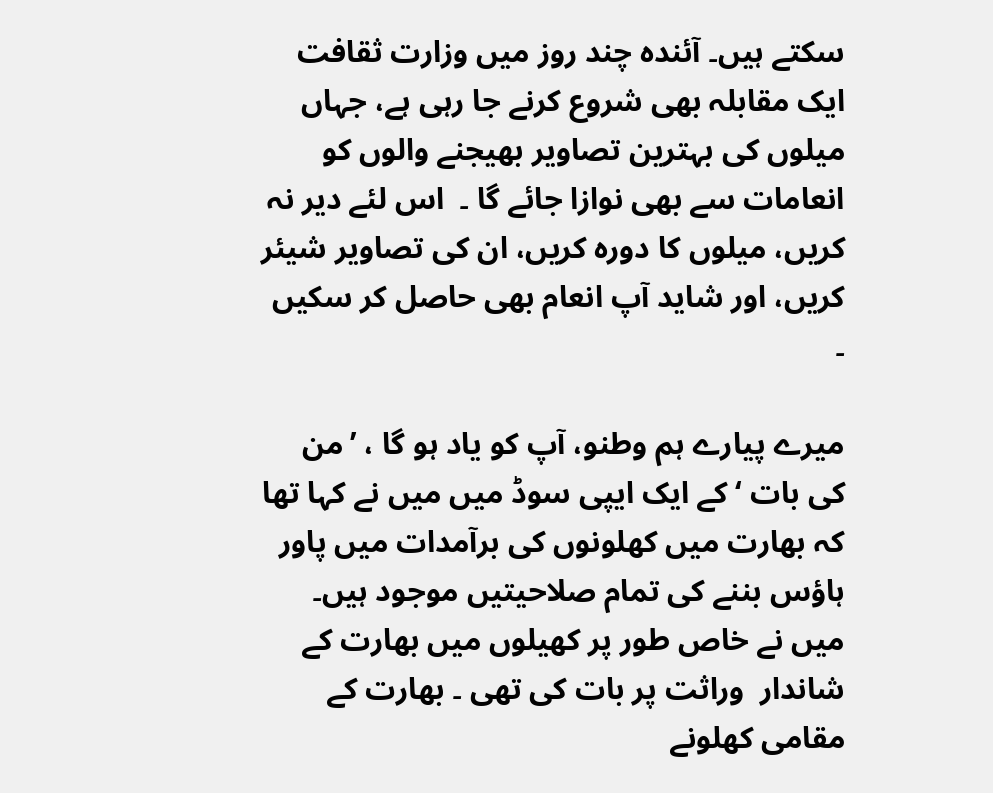سکتے ہیں۔ آئندہ چند روز میں وزارت ثقافت ایک مقابلہ بھی شروع کرنے جا رہی ہے، جہاں میلوں کی بہترین تصاویر بھیجنے والوں کو انعامات سے بھی نوازا جائے گا ۔  اس لئے دیر نہ کریں، میلوں کا دورہ کریں، ان کی تصاویر شیئر کریں، اور شاید آپ انعام بھی حاصل کر سکیں ۔

میرے پیارے ہم وطنو، آپ کو یاد ہو گا ، ’من کی بات ‘ کے ایک ایپی سوڈ میں میں نے کہا تھا کہ بھارت میں کھلونوں کی برآمدات میں پاور ہاؤس بننے کی تمام صلاحیتیں موجود ہیں۔ میں نے خاص طور پر کھیلوں میں بھارت کے  شاندار  وراثت پر بات کی تھی ۔ بھارت کے مقامی کھلونے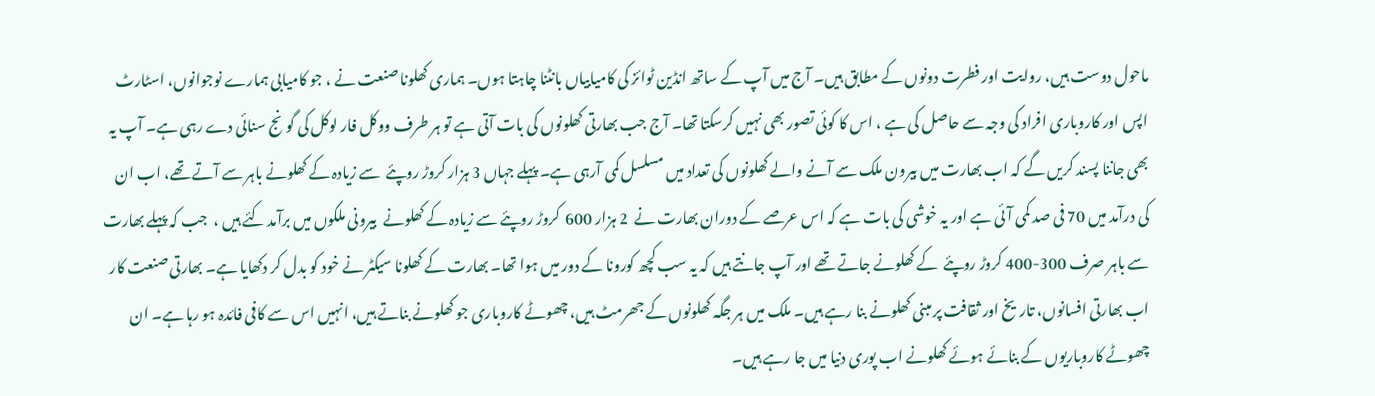ماحول دوست ہیں، روایت اور فطرت دونوں کے مطابق ہیں۔ آج میں آپ کے ساتھ انڈین ٹوائز کی کامیابیاں بانٹنا چاہتا ہوں۔ ہماری کھلونا صنعت نے ، جو کامیابی ہمارے نوجوانوں، اسٹارٹ اپس اور کاروباری افراد کی وجہ سے حاصل کی ہے ، اس کا کوئی تصور بھی نہیں کرسکتا تھا۔ آج جب بھارتی کھلونوں کی بات آتی ہے تو ہر طرف ووکل فار لوکل کی گونج سنائی دے رہی ہے۔ آپ یہ بھی جاننا پسند کریں گے کہ اب بھارت میں بیرون ملک سے آنے والے کھلونوں کی تعداد میں مسلسل کمی آرہی ہے۔ پہلے جہاں 3 ہزار کروڑ روپئے  سے زیادہ کے کھلونے باہر سے آتے تھے، اب ان کی درآمد میں 70 فی صد کمی آئی ہے اور یہ خوشی کی بات ہے کہ اس عرصے کے دوران بھارت نے  2 ہزار 600  کروڑ روپئے سے زیادہ کے کھلونے  بیرونی ملکوں میں برآمد کئے ہیں ،  جب کہ پہلے بھارت سے باہر صرف 300-400 کروڑ روپئے  کے کھلونے جاتے تھے اور آپ جانتے ہیں کہ یہ سب کچھ کورونا کے دور میں ہوا تھا۔ بھارت کے کھلونا سیکٹر نے خود کو بدل کر دکھایا ہے۔ بھارتی صنعت کار اب بھارتی افسانوں، تاریخ اور ثقافت پر مبنی کھلونے بنا رہے ہیں۔ ملک میں ہر جگہ کھلونوں کے جھرمٹ ہیں، چھوٹے کاروباری جو کھلونے بناتے ہیں، انہیں اس سے کافی فائدہ ہو رہا ہے۔ ان چھوٹے کاروباریوں کے بنائے ہوئے کھلونے اب پوری دنیا میں جا رہے ہیں۔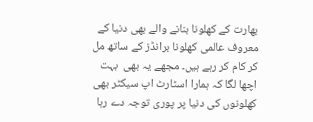بھارت کے کھلونا بنانے والے بھی دنیا کے معروف عالمی کھلونا برانڈز کے ساتھ مل کر کام کر رہے ہیں۔ مجھے یہ بھی  بہت اچھا لگا کہ ہمارا اسٹارٹ اپ سیکٹر بھی کھلونوں کی دنیا پر پوری توجہ دے رہا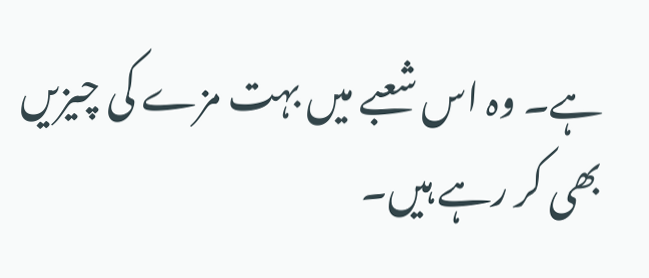ہے۔ وہ اس شعبے میں بہت مزے کی چیزیں بھی کر رہے ہیں۔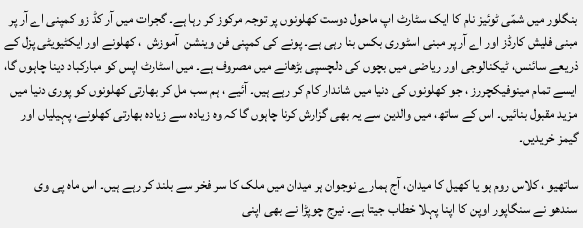بنگلور میں شمّی ٹوئیز نام کا ایک سٹارٹ اپ ماحول دوست کھلونوں پر توجہ مرکوز کر رہا ہے۔ گجرات میں آر کڈ زو کمپنی اے آر پر مبنی فلیش کارڈز اور اے آر پر مبنی اسٹوری بکس بنا رہی ہے۔ پونے کی کمپنی فن وینشن  آموزش  ، کھلونے اور ایکٹیویٹی پزل کے ذریعے سائنس، ٹیکنالوجی اور ریاضی میں بچوں کی دلچسپی بڑھانے میں مصروف ہے۔ میں اسٹارٹ اپس کو مبارکباد دینا چاہوں گا، ایسے تمام مینوفیکچررز ، جو کھلونوں کی دنیا میں شاندار کام کر رہے ہیں۔ آئیے ، ہم سب مل کر بھارتی کھلونوں کو پوری دنیا میں مزید مقبول بنائیں۔ اس کے ساتھ، میں والدین سے یہ بھی گزارش کرنا چاہوں گا کہ وہ زیادہ سے زیادہ بھارتی کھلونے، پہیلیاں اور گیمز خریدیں۔

ساتھیو ، کلاس روم ہو یا کھیل کا میدان، آج ہمارے نوجوان ہر میدان میں ملک کا سر فخر سے بلند کر رہے ہیں۔ اس ماہ پی وی سندھو نے سنگاپور اوپن کا اپنا پہلا خطاب جیتا ہے۔ نیرج چوپڑا نے بھی اپنی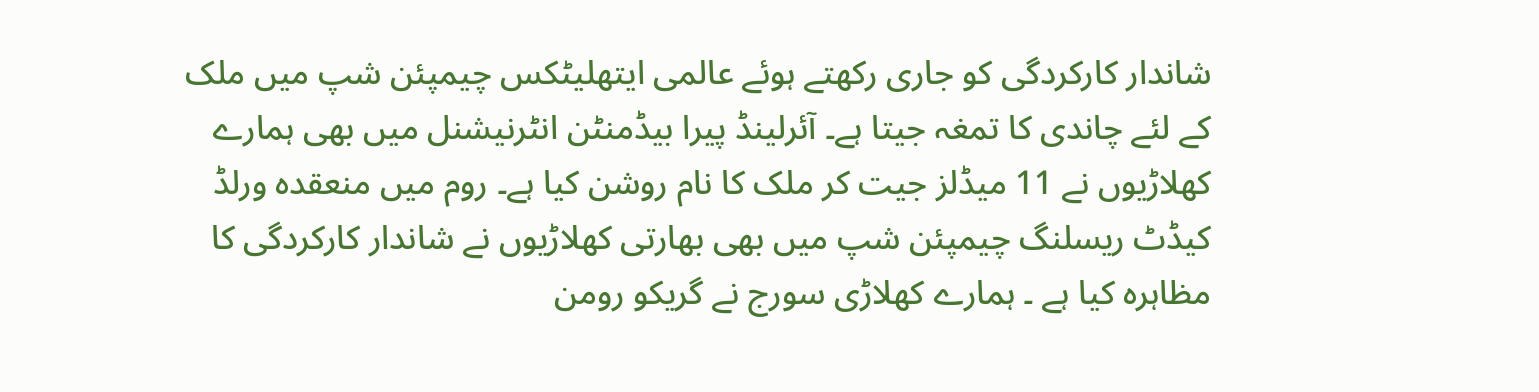شاندار کارکردگی کو جاری رکھتے ہوئے عالمی ایتھلیٹکس چیمپئن شپ میں ملک کے لئے چاندی کا تمغہ جیتا ہے۔ آئرلینڈ پیرا بیڈمنٹن انٹرنیشنل میں بھی ہمارے کھلاڑیوں نے 11 میڈلز جیت کر ملک کا نام روشن کیا ہے۔ روم میں منعقدہ ورلڈ کیڈٹ ریسلنگ چیمپئن شپ میں بھی بھارتی کھلاڑیوں نے شاندار کارکردگی کا مظاہرہ کیا ہے ۔ ہمارے کھلاڑی سورج نے گریکو رومن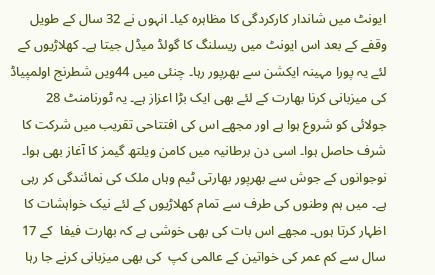ایونٹ میں شاندار کارکردگی کا مظاہرہ کیا۔ انہوں نے 32 سال کے طویل وقفے کے بعد اس ایونٹ میں ریسلنگ کا گولڈ میڈل جیتا ہے۔ کھلاڑیوں کے لئے یہ پورا مہینہ ایکشن سے بھرپور رہا۔ چنئی میں 44ویں شطرنج اولمپیاڈ کی میزبانی کرنا بھارت کے لئے بھی ایک بڑا اعزاز ہے۔ یہ ٹورنامنٹ 28 جولائی کو شروع ہوا ہے اور مجھے اس کی افتتاحی تقریب میں شرکت کا شرف حاصل ہوا۔ اسی دن برطانیہ میں کامن ویلتھ گیمز کا آغاز بھی ہوا۔ نوجوانوں کے جوش سے بھرپور بھارتی ٹیم وہاں ملک کی نمائندگی کر رہی ہے۔ میں ہم وطنوں کی طرف سے تمام کھلاڑیوں کے لئے نیک خواہشات کا اظہار کرتا ہوں۔ مجھے اس بات کی بھی خوشی ہے کہ بھارت فیفا  کے 17 سال سے کم عمر کی خواتین کے عالمی کپ  کی بھی میزبانی کرنے جا رہا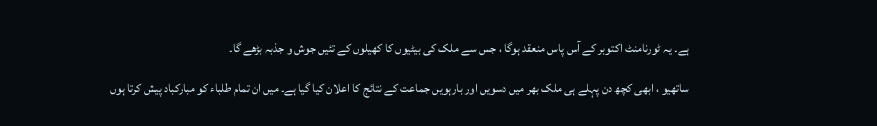ہے۔ یہ ٹورنامنٹ اکتوبر کے آس پاس منعقد ہوگا ، جس سے ملک کی بیٹیوں کا کھیلوں کے تئیں جوش و جذبہ بڑھے گا۔

ساتھیو ، ابھی کچھ دن پہلے ہی ملک بھر میں دسویں اور بارہویں جماعت کے نتائج کا اعلان کیا گیا ہے۔ میں ان تمام طلباء کو مبارکباد پیش کرتا ہوں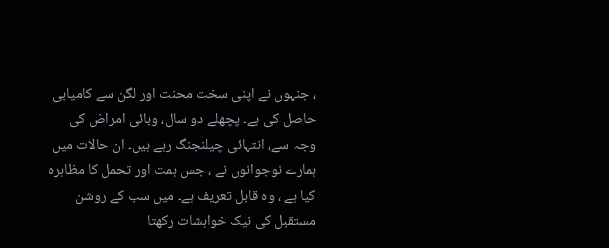، جنہوں نے اپنی سخت محنت اور لگن سے کامیابی حاصل کی ہے۔ پچھلے دو سال، وبائی امراض کی وجہ سے، انتہائی چیلنجنگ رہے ہیں۔ ان حالات میں ہمارے نوجوانوں نے ، جس ہمت اور تحمل کا مظاہرہ کیا ہے ، وہ قابل تعریف ہے۔ میں سب کے روشن مستقبل کی نیک خواہشات رکھتا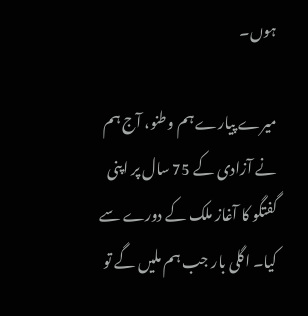ہوں۔

میرے پیارے ہم وطنو، آج ہم نے آزادی کے 75 سال پر اپنی گفتگو کا آغاز ملک کے دورے سے کیا۔ اگلی بار جب ہم ملیں گے تو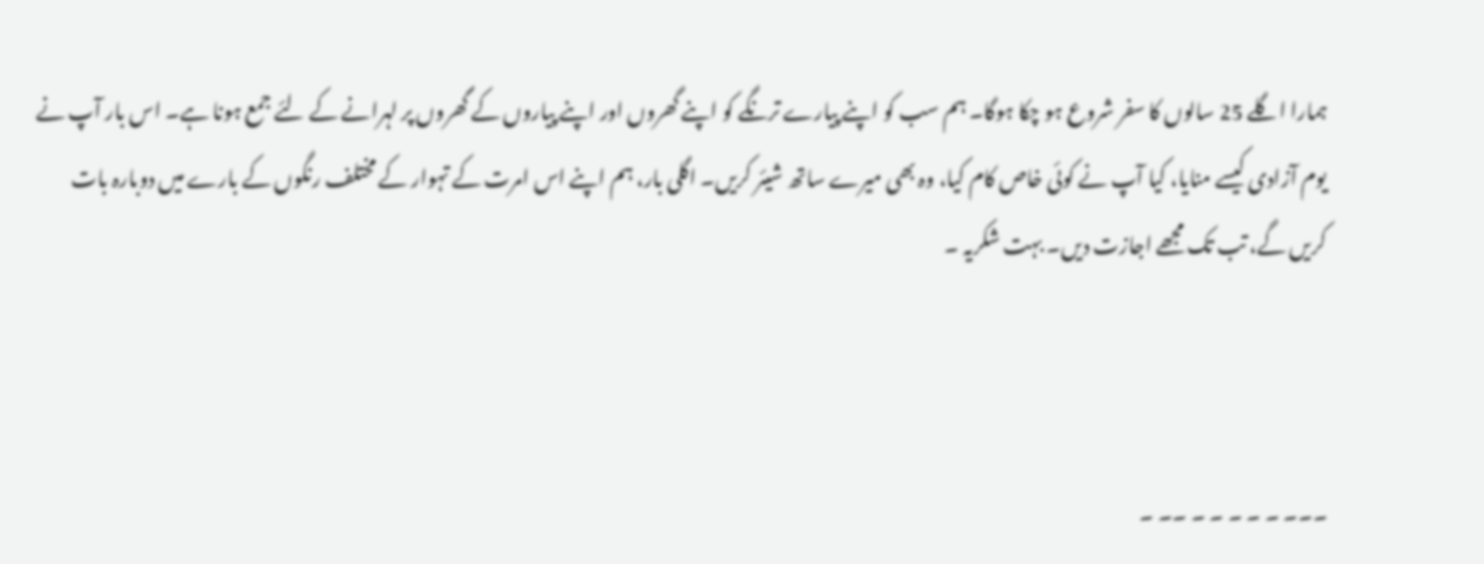ہمارا اگلے 25 سالوں کا سفر شروع ہو چکا ہوگا۔ ہم سب کو اپنے پیارے ترنگے کو اپنے گھروں اور اپنے پیاروں کے گھروں پر لہرانے کے لئے جمع ہونا ہے۔ اس بار آپ نے یوم آزادی کیسے منایا، کیا آپ نے کوئی خاص کام کیا، وہ بھی میرے ساتھ شیئر کریں۔ اگلی بار، ہم اپنے اس امرت کے تہوار کے مختلف رنگوں کے بارے میں دوبارہ بات کریں گے، تب تک مجھے اجازت دیں۔ بہت شکریہ ۔



۔۔۔ ۔ ۔ ۔ ۔ ۔ ۔۔ ۔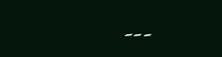۔۔۔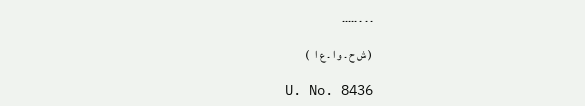۔ ۔ ۔ ۔۔۔۔۔

( ش ح ۔ و ا ۔ ع ا   )

U. No. 8436